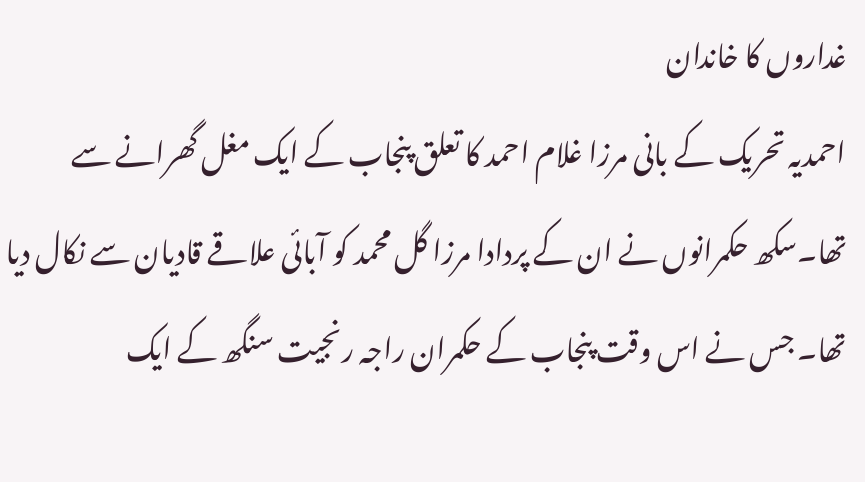غداروں کا خاندان
احمدیہ تحریک کے بانی مرزا غلام احمد کا تعلق پنجاب کے ایک مغل گھرانے سے تھا۔سکھ حکمرانوں نے ان کے پردادا مرزا گل محمد کو آبائی علاقے قادیان سے نکال دیا تھا۔ جس نے اس وقت پنجاب کے حکمران راجہ رنجیت سنگھ کے ایک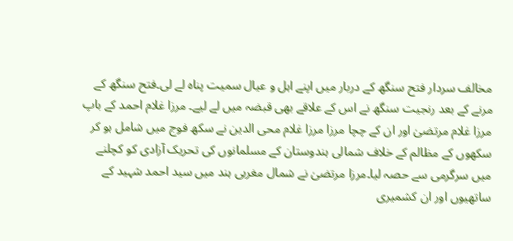مخالف سردار فتح سنگھ کے دربار میں اپنے اہل و عیال سمیت پناہ لے لی۔فتح سنگھ کے مرنے کے بعد رنجیت سنگھ نے اس کے علاقے بھی قبضہ میں لے لیے۔ مرزا غلام احمد کے باپ مرزا غلام مرتضیٰ اور ان کے چچا مرزا مرزا غلام محی الدین نے سکھ فوج میں شامل ہو کر سکھوں کے مظالم کے خلاف شمالی ہندوستان کے مسلمانوں کی تحریک آزادی کو کچلنے میں سرگرمی سے حصہ لیا۔مرزا مرتضیٰ نے شمال مغربی ہند میں سید احمد شہید کے ساتھیوں اور ان کشمیری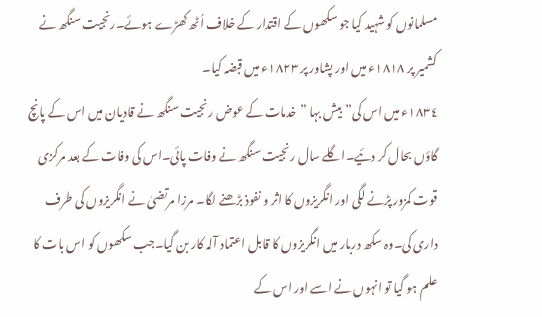مسلمانوں کو شہید کیا جو سکھوں کے اقتدار کے خلاف اُٹھ کھڑے ہوئے۔رنجیت سنگھ نے کشمیر پر ١٨١٨ء میں اور پشاور پر ١٨٢٣ء میں قبضہ کیا۔
١٨٣٤ء میں اس کی”بیش بہا ”خدمات کے عوض رنجیت سنگھ نے قادیان میں اس کے پانچ گاؤں بحال کر دئیے۔اگلے سال رنجیت سنگھ نے وفات پائی۔اس کی وفات کے بعد مرکزی قوت کمزور پڑنے لگی اور انگریزوں کا اثر و نفوذ بڑھنے لگا۔ مرزا مرتضیٰ نے انگریزوں کی طرف داری کی۔وہ سکھ دربار میں انگریزوں کا قابل اعتماد آلہ کار بن گیا۔جب سکھوں کو اس بات کا علم ہو گیا تو انہوں نے اسے اور اس کے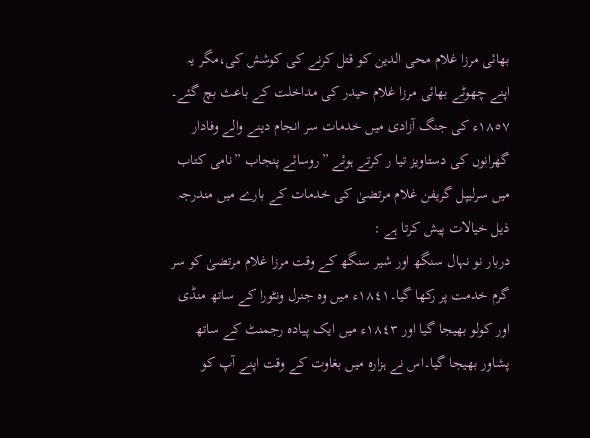بھائی مرزا غلام محی الدین کو قتل کرنے کی کوشش کی،مگر یہ اپنے چھوٹے بھائی مرزا غلام حیدر کی مداخلت کے باعث بچ گئے۔
١٨٥٧ء کی جنگ آزادی میں خدمات سر انجام دینے والے وفادار گھرانوں کی دستاویز تیا ر کرتے ہوئے ”روسائے پنجاب ”نامی کتاب میں سرلیپل گریفن غلام مرتضیٰ کی خدمات کے بارے میں مندرجہ ذیل خیالات پیش کرتا ہے :
دربار نو نہال سنگھ اور شیر سنگھ کے وقت مرزا غلام مرتضیٰ کو سر گرم خدمت پر رکھا گیا۔١٨٤١ء میں وہ جنرل ونٹورا کے ساتھ منڈی اور کولو بھیجا گیا اور ١٨٤٣ء میں ایک پیادہ رجمنٹ کے ساتھ پشاور بھیجا گیا۔اس نے ہزارہ میں بغاوت کے وقت اپنے آپ کو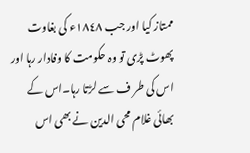ممتاز کیا اور جب ١٨٤٨ء کی بغاوت پھوٹ پڑی تو وہ حکومت کا وفادار رہا اور اس کی طر ف سے لڑتا رہا۔اس کے بھائی غلام محی الدین نے بھی اس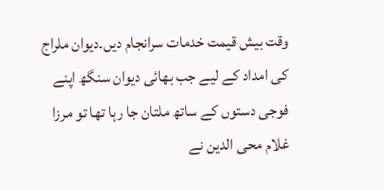وقت بیش قیمت خدمات سرانجام دیں۔دیوان ملراج کی امداد کے لیے جب بھائی دیوان سنگھ اپنے فوجی دستوں کے ساتھ ملتان جا رہا تھا تو مرزا غلام محی الدین نے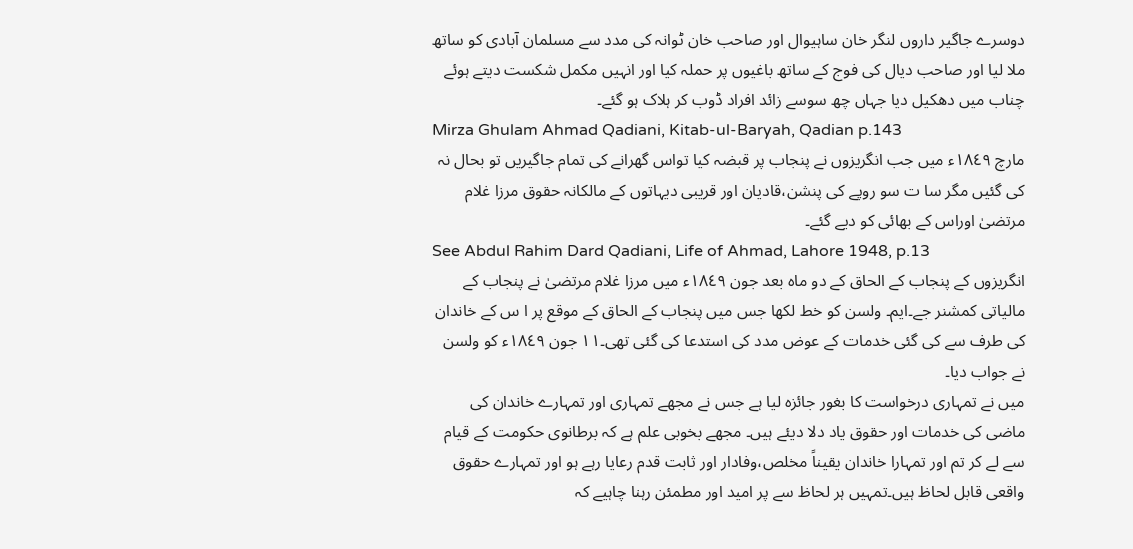دوسرے جاگیر داروں لنگر خان ساہیوال اور صاحب خان ٹوانہ کی مدد سے مسلمان آبادی کو ساتھ ملا لیا اور صاحب دیال کی فوج کے ساتھ باغیوں پر حملہ کیا اور انہیں مکمل شکست دیتے ہوئے چناب میں دھکیل دیا جہاں چھ سوسے زائد افراد ڈوب کر ہلاک ہو گئے۔
Mirza Ghulam Ahmad Qadiani, Kitab-ul-Baryah, Qadian p.143
مارچ ١٨٤٩ء میں جب انگریزوں نے پنجاب پر قبضہ کیا تواس گھرانے کی تمام جاگیریں تو بحال نہ کی گئیں مگر سا ت سو روپے کی پنشن،قادیان اور قریبی دیہاتوں کے مالکانہ حقوق مرزا غلام مرتضیٰ اوراس کے بھائی کو دیے گئے۔
See Abdul Rahim Dard Qadiani, Life of Ahmad, Lahore 1948, p.13
انگریزوں کے پنجاب کے الحاق کے دو ماہ بعد جون ١٨٤٩ء میں مرزا غلام مرتضیٰ نے پنجاب کے مالیاتی کمشنر جے۔ایم۔ ولسن کو خط لکھا جس میں پنجاب کے الحاق کے موقع پر ا س کے خاندان کی طرف سے کی گئی خدمات کے عوض مدد کی استدعا کی گئی تھی۔١١ جون ١٨٤٩ء کو ولسن نے جواب دیا۔
میں نے تمہاری درخواست کا بغور جائزہ لیا ہے جس نے مجھے تمہاری اور تمہارے خاندان کی ماضی کی خدمات اور حقوق یاد دلا دیئے ہیں۔ مجھے بخوبی علم ہے کہ برطانوی حکومت کے قیام سے لے کر تم اور تمہارا خاندان یقیناً مخلص،وفادار اور ثابت قدم رعایا رہے ہو اور تمہارے حقوق واقعی قابل لحاظ ہیں۔تمہیں ہر لحاظ سے پر امید اور مطمئن رہنا چاہیے کہ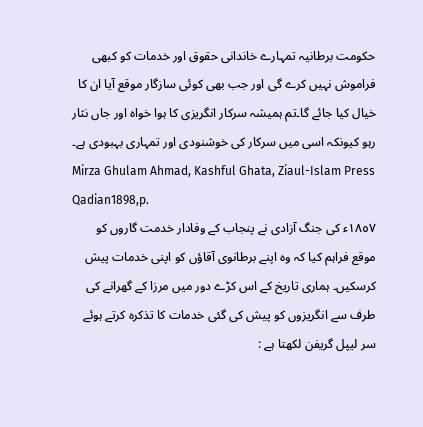حکومت برطانیہ تمہارے خاندانی حقوق اور خدمات کو کبھی فراموش نہیں کرے گی اور جب بھی کوئی سازگار موقع آیا ان کا خیال کیا جائے گا۔تم ہمیشہ سرکار انگریزی کا ہوا خواہ اور جاں نثار رہو کیونکہ اسی میں سرکار کی خوشنودی اور تمہاری بہبودی ہے۔
Mirza Ghulam Ahmad, Kashful Ghata, Ziaul-Islam Press Qadian1898,p.
١٨٥٧ء کی جنگ آزادی نے پنجاب کے وفادار خدمت گاروں کو موقع فراہم کیا کہ وہ اپنے برطانوی آقاؤں کو اپنی خدمات پیش کرسکیں۔ ہماری تاریخ کے اس کڑے دور میں مرزا کے گھرانے کی طرف سے انگریزوں کو پیش کی گئی خدمات کا تذکرہ کرتے ہوئے سر لیپل گریفن لکھتا ہے :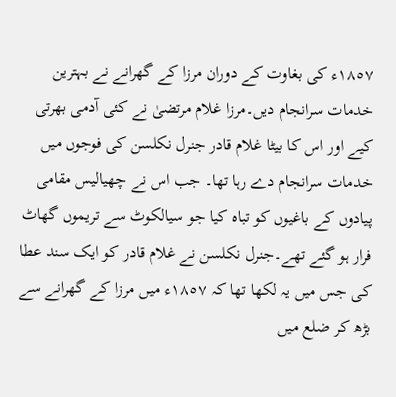١٨٥٧ء کی بغاوت کے دوران مرزا کے گھرانے نے بہترین خدمات سرانجام دیں۔مرزا غلام مرتضیٰ نے کئی آدمی بھرتی کیے اور اس کا بیٹا غلام قادر جنرل نکلسن کی فوجوں میں خدمات سرانجام دے رہا تھا۔ جب اس نے چھیالیس مقامی پیادوں کے باغیوں کو تباہ کیا جو سیالکوٹ سے تریموں گھاٹ فرار ہو گئے تھے۔جنرل نکلسن نے غلام قادر کو ایک سند عطا کی جس میں یہ لکھا تھا کہ ١٨٥٧ء میں مرزا کے گھرانے سے بڑھ کر ضلع میں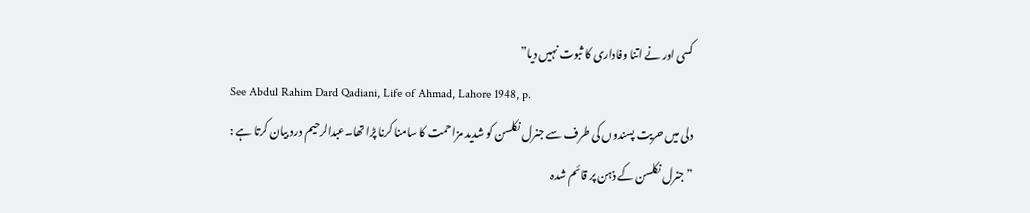کسی اور نے اتنا وفاداری کا ثبوت نہیں دیا”
See Abdul Rahim Dard Qadiani, Life of Ahmad, Lahore 1948, p.
دلی میں حریت پسندوں کی طرف سے جنرل نکلسن کو شدید مزاحمت کا سامنا کرنا پڑا تھا۔عبدالرحیم درد بیان کرتا ہے :
”جنرل نکلسن کے ذہن پر قائم شدہ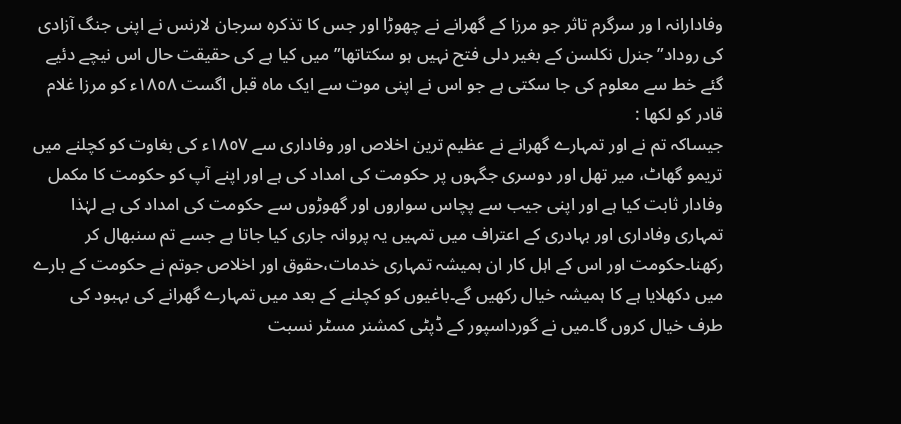وفادارانہ ا ور سرگرم تاثر جو مرزا کے گھرانے نے چھوڑا اور جس کا تذکرہ سرجان لارنس نے اپنی جنگ آزادی کی روداد”جنرل نکلسن کے بغیر دلی فتح نہیں ہو سکتاتھا” میں کیا ہے کی حقیقت حال اس نیچے دئیے گئے خط سے معلوم کی جا سکتی ہے جو اس نے اپنی موت سے ایک ماہ قبل اگست ١٨٥٨ء کو مرزا غلام قادر کو لکھا :
جیساکہ تم نے اور تمہارے گھرانے نے عظیم ترین اخلاص اور وفاداری سے ١٨٥٧ء کی بغاوت کو کچلنے میں تریمو گھاٹ، میر تھل اور دوسری جگہوں پر حکومت کی امداد کی ہے اور اپنے آپ کو حکومت کا مکمل وفادار ثابت کیا ہے اور اپنی جیب سے پچاس سواروں اور گھوڑوں سے حکومت کی امداد کی ہے لہٰذا تمہاری وفاداری اور بہادری کے اعتراف میں تمہیں یہ پروانہ جاری کیا جاتا ہے جسے تم سنبھال کر رکھنا۔حکومت اور اس کے اہل کار ان ہمیشہ تمہاری خدمات،حقوق اور اخلاص جوتم نے حکومت کے بارے میں دکھلایا ہے کا ہمیشہ خیال رکھیں گے۔باغیوں کو کچلنے کے بعد میں تمہارے گھرانے کی بہبود کی طرف خیال کروں گا۔میں نے گورداسپور کے ڈپٹی کمشنر مسٹر نسبت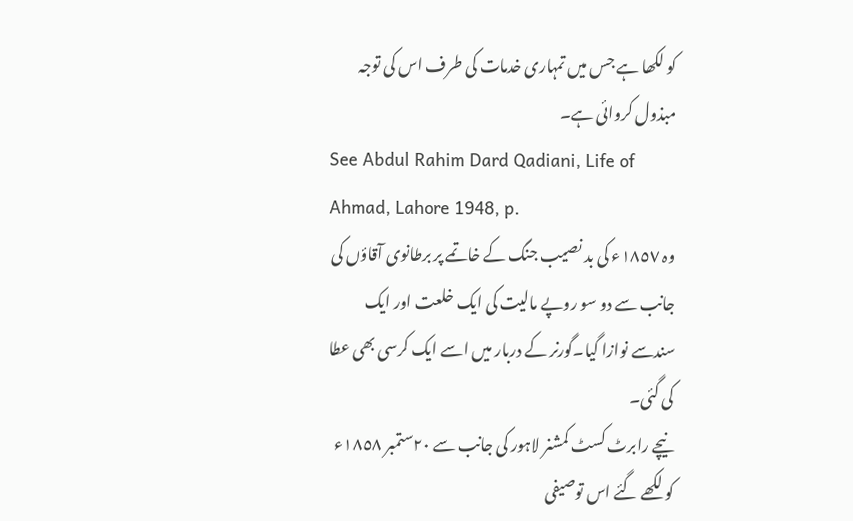کو لکھا ہے جس میں تمہاری خدمات کی طرف اس کی توجہ مبذول کروائی ہے۔
See Abdul Rahim Dard Qadiani, Life of Ahmad, Lahore 1948, p.
وہ ١٨٥٧ء کی بد نصیب جنگ کے خاتمے پر برطانوی آقاؤں کی جانب سے دو سو روپے مالیت کی ایک خلعت اور ایک سندسے نوازا گیا۔گورنر کے دربار میں اسے ایک کرسی بھی عطا کی گئی۔
نیچے رابرٹ کسٹ کمشنر لاہور کی جانب سے ٢٠ستمبر ١٨٥٨ء کو لکھے گئے اس توصیفی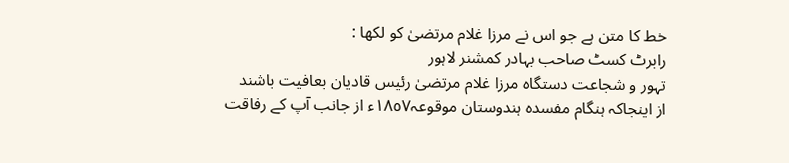خط کا متن ہے جو اس نے مرزا غلام مرتضیٰ کو لکھا :
رابرٹ کسٹ صاحب بہادر کمشنر لاہور
تہور و شجاعت دستگاہ مرزا غلام مرتضیٰ رئیس قادیان بعافیت باشند
از اینجاکہ ہنگام مفسدہ ہندوستان موقوعہ١٨٥٧ء از جانب آپ کے رفاقت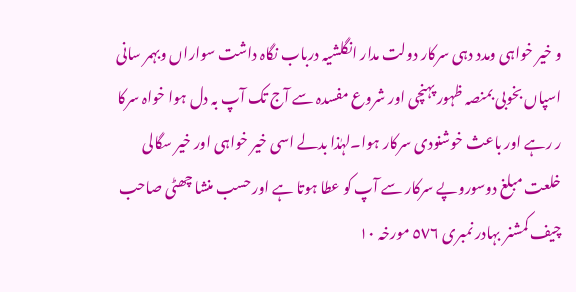و خیر خواہی ومدد دہی سرکار دولت مدار انگلشیہ درباب نگاہ داشت سواراں وبہمر سانی اسپاں بخوبی بمنصہ ظہور پہنچی اور شروع مفسدہ سے آج تک آپ بہ دل ہوا خواہ سرکا ر رہے اور باعث خوشنودی سرکار ہوا۔لہٰذا بدلے اسی خیر خواہی اور خیر سگالی خلعت مبلغ دوسوروپے سرکار سے آپ کو عطا ہوتا ہے اور حسب منشا چھٹی صاحب چیف کمشنر بہادر نمبری ٥٧٦ مورخہ ١٠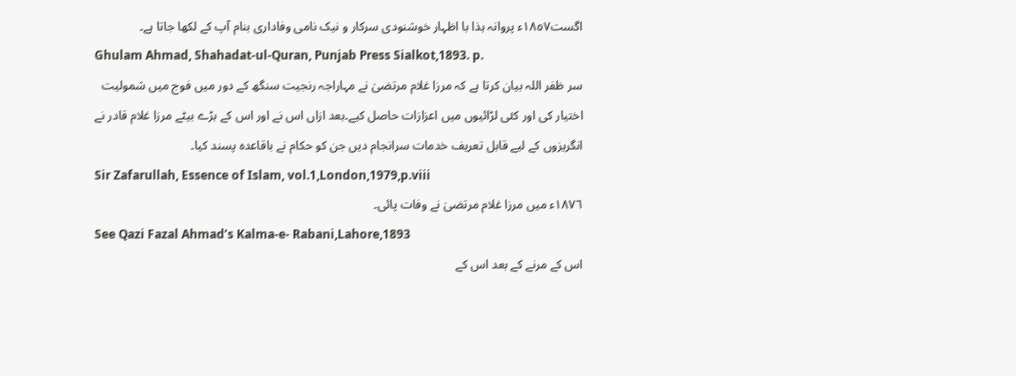اگست١٨٥٧ء پروانہ ہذا با اظہار خوشنودی سرکار و نیک نامی وفاداری بنام آپ کے لکھا جاتا ہے۔
Ghulam Ahmad, Shahadat-ul-Quran, Punjab Press Sialkot,1893. p.
سر ظفر اللہ بیان کرتا ہے کہ مرزا غلام مرتضیٰ نے مہاراجہ رنجیت سنگھ کے دور میں فوج میں شمولیت اختیار کی اور کئی لڑائیوں میں اعزازات حاصل کیے۔بعد ازاں اس نے اور اس کے بڑے بیٹے مرزا غلام قادر نے انگریزوں کے لیے قابل تعریف خدمات سرانجام دیں جن کو حکام نے باقاعدہ پسند کیا۔
Sir Zafarullah, Essence of Islam, vol.1,London,1979,p.viii
١٨٧٦ء میں مرزا غلام مرتضیٰ نے وفات پائی۔
See Qazi Fazal Ahmad’s Kalma-e- Rabani,Lahore,1893
اس کے مرنے کے بعد اس کے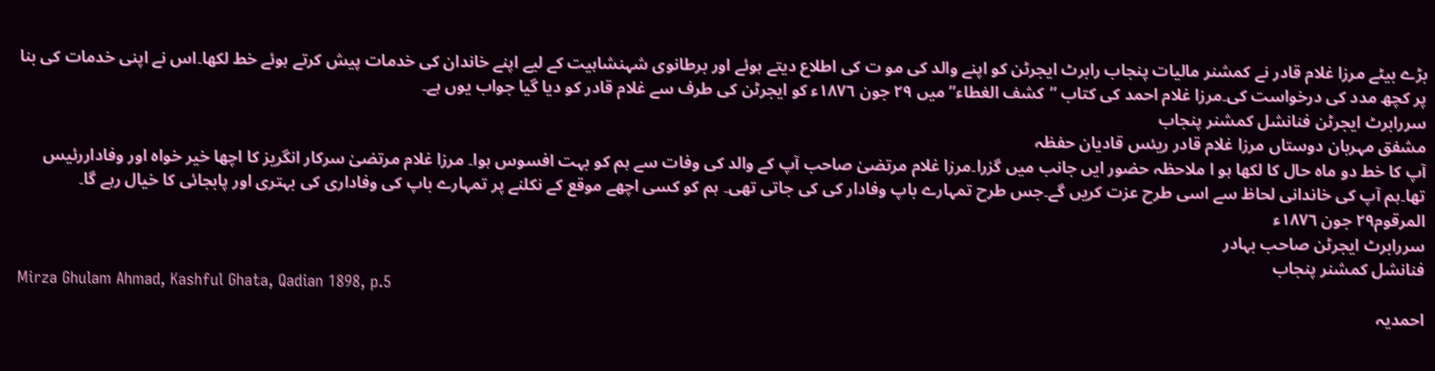بڑے بیٹے مرزا غلام قادر نے کمشنر مالیات پنجاب رابرٹ ایجرٹن کو اپنے والد کی مو ت کی اطلاع دیتے ہوئے اور برطانوی شہنشاہیت کے لیے اپنے خاندان کی خدمات پیش کرتے ہوئے خط لکھا۔اس نے اپنی خدمات کی بنا پر کچھ مدد کی درخواست کی۔مرزا غلام احمد کی کتاب ”کشف الغطاء”میں ٢٩ جون ١٨٧٦ء کو ایجرٹن کی طرف سے غلام قادر کو دیا گیا جواب یوں ہے۔
سررابرٹ ایجرٹن فنانشل کمشنر پنجاب
مشفق مہربان دوستاں مرزا غلام قادر ریئس قادیان حفظہ
آپ کا خط دو ماہ حال کا لکھا ہو ا ملاحظہ حضور ایں جانب میں گزرا۔مرزا غلام مرتضیٰ صاحب آپ کے والد کی وفات سے ہم کو بہت افسوس ہوا۔ مرزا غلام مرتضیٰ سرکار انگریز کا اچھا خیر خواہ اور وفاداررئیس تھا۔ہم آپ کی خاندانی لحاظ سے اسی طرح عزت کریں گے۔جس طرح تمہارے باپ وفادار کی کی جاتی تھی۔ ہم کو کسی اچھے موقع کے نکلنے پر تمہارے باپ کی وفاداری کی بہتری اور پابجائی کا خیال رہے گا۔
المرقوم٢٩ جون ١٨٧٦ء
سررابرٹ ایجرٹن صاحب بہادر
فنانشل کمشنر پنجاب
Mirza Ghulam Ahmad, Kashful Ghata, Qadian 1898, p.5
احمدیہ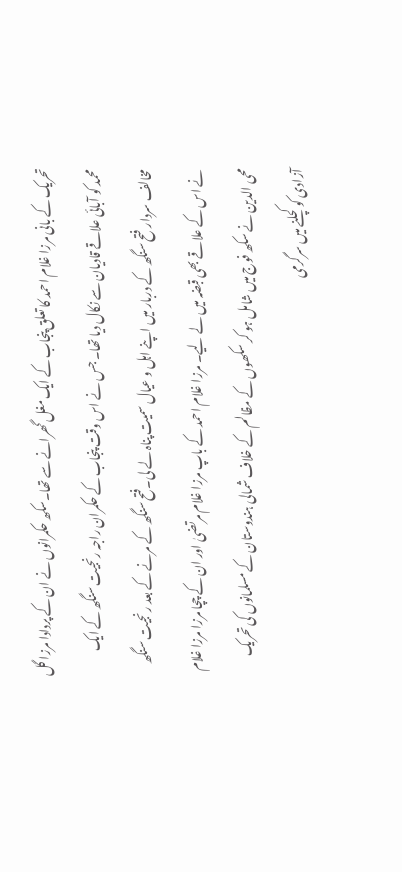تحریک کے بانی مرزا غلام احمد کا تعلق پنجاب کے ایک مغل گھرانے سے تھا۔سکھ حکمرانوں نے ان کے پردادا مرزا گل محمد کو آبائی علاقے قادیان سے نکال دیا تھا۔ جس نے اس وقت پنجاب کے حکمران راجہ رنجیت سنگھ کے ایک مخالف سردار فتح سنگھ کے دربار میں اپنے اہل و عیال سمیت پناہ لے لی۔فتح سنگھ کے مرنے کے بعد رنجیت سنگھ نے اس کے علاقے بھی قبضہ میں لے لیے۔ مرزا غلام احمد کے باپ مرزا غلام مرتضیٰ اور ان کے چچا مرزا مرزا غلام محی الدین نے سکھ فوج میں شامل ہو کر سکھوں کے مظالم کے خلاف شمالی ہندوستان کے مسلمانوں کی تحریک آزادی کو کچلنے میں سرگرمی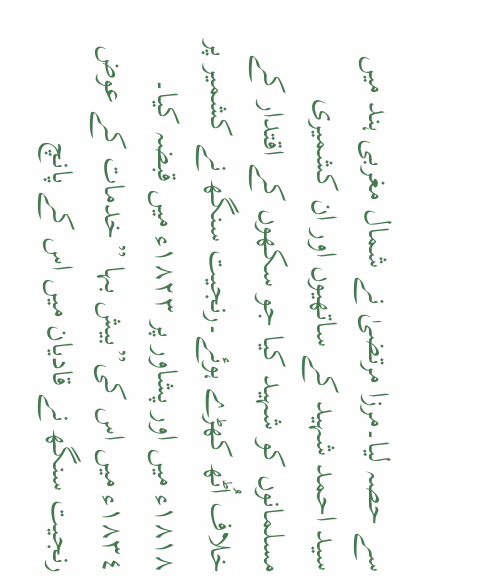سے حصہ لیا۔مرزا مرتضیٰ نے شمال مغربی ہند میں سید احمد شہید کے ساتھیوں اور ان کشمیری مسلمانوں کو شہید کیا جو سکھوں کے اقتدار کے خلاف اُٹھ کھڑے ہوئے۔رنجیت سنگھ نے کشمیر پر ١٨١٨ء میں اور پشاور پر ١٨٢٣ء میں قبضہ کیا۔
١٨٣٤ء میں اس کی”بیش بہا ”خدمات کے عوض رنجیت سنگھ نے قادیان میں اس کے پانچ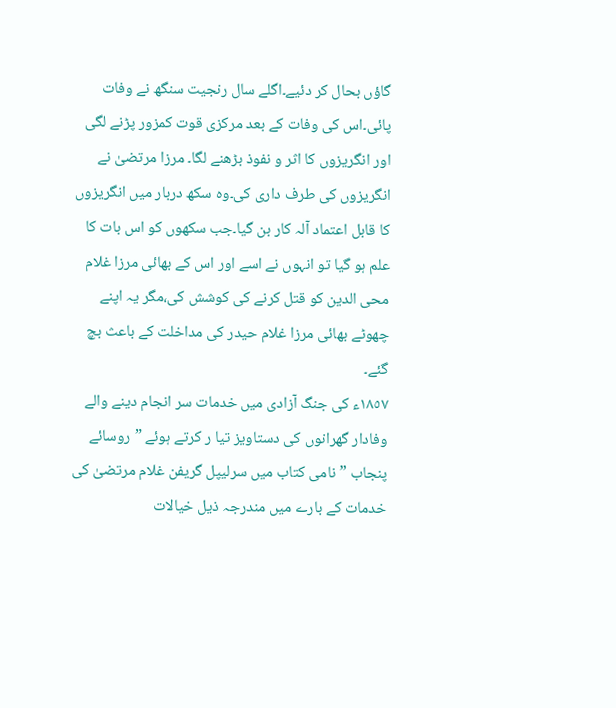گاؤں بحال کر دئیے۔اگلے سال رنجیت سنگھ نے وفات پائی۔اس کی وفات کے بعد مرکزی قوت کمزور پڑنے لگی اور انگریزوں کا اثر و نفوذ بڑھنے لگا۔ مرزا مرتضیٰ نے انگریزوں کی طرف داری کی۔وہ سکھ دربار میں انگریزوں کا قابل اعتماد آلہ کار بن گیا۔جب سکھوں کو اس بات کا علم ہو گیا تو انہوں نے اسے اور اس کے بھائی مرزا غلام محی الدین کو قتل کرنے کی کوشش کی،مگر یہ اپنے چھوٹے بھائی مرزا غلام حیدر کی مداخلت کے باعث بچ گئے۔
١٨٥٧ء کی جنگ آزادی میں خدمات سر انجام دینے والے وفادار گھرانوں کی دستاویز تیا ر کرتے ہوئے ”روسائے پنجاب ”نامی کتاب میں سرلیپل گریفن غلام مرتضیٰ کی خدمات کے بارے میں مندرجہ ذیل خیالات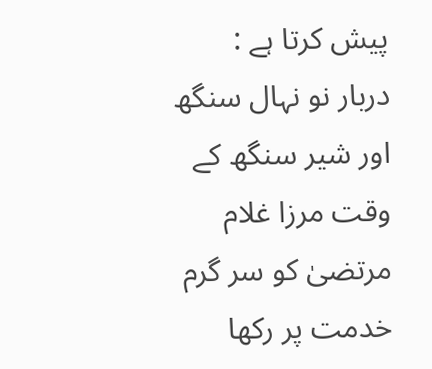پیش کرتا ہے :
دربار نو نہال سنگھ اور شیر سنگھ کے وقت مرزا غلام مرتضیٰ کو سر گرم خدمت پر رکھا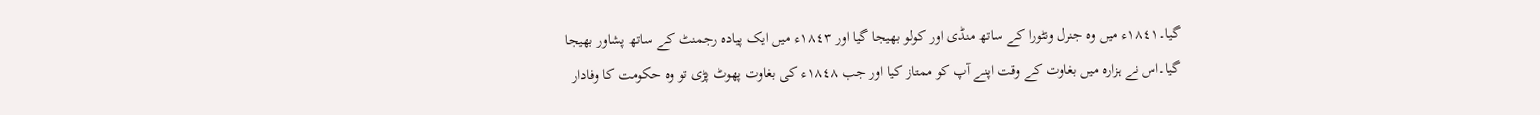گیا۔١٨٤١ء میں وہ جنرل ونٹورا کے ساتھ منڈی اور کولو بھیجا گیا اور ١٨٤٣ء میں ایک پیادہ رجمنٹ کے ساتھ پشاور بھیجا گیا۔اس نے ہزارہ میں بغاوت کے وقت اپنے آپ کو ممتاز کیا اور جب ١٨٤٨ء کی بغاوت پھوٹ پڑی تو وہ حکومت کا وفادار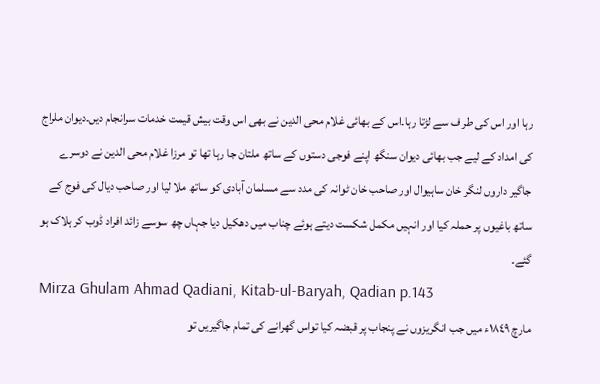رہا اور اس کی طر ف سے لڑتا رہا۔اس کے بھائی غلام محی الدین نے بھی اس وقت بیش قیمت خدمات سرانجام دیں۔دیوان ملراج کی امداد کے لیے جب بھائی دیوان سنگھ اپنے فوجی دستوں کے ساتھ ملتان جا رہا تھا تو مرزا غلام محی الدین نے دوسرے جاگیر داروں لنگر خان ساہیوال اور صاحب خان ٹوانہ کی مدد سے مسلمان آبادی کو ساتھ ملا لیا اور صاحب دیال کی فوج کے ساتھ باغیوں پر حملہ کیا اور انہیں مکمل شکست دیتے ہوئے چناب میں دھکیل دیا جہاں چھ سوسے زائد افراد ڈوب کر ہلاک ہو گئے۔
Mirza Ghulam Ahmad Qadiani, Kitab-ul-Baryah, Qadian p.143
مارچ ١٨٤٩ء میں جب انگریزوں نے پنجاب پر قبضہ کیا تواس گھرانے کی تمام جاگیریں تو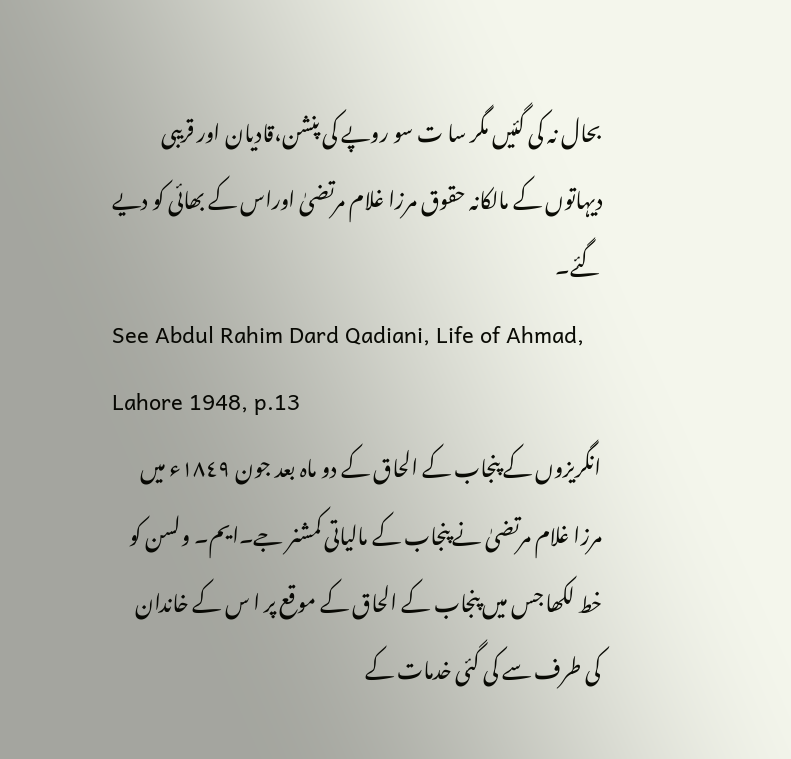بحال نہ کی گئیں مگر سا ت سو روپے کی پنشن،قادیان اور قریبی دیہاتوں کے مالکانہ حقوق مرزا غلام مرتضیٰ اوراس کے بھائی کو دیے گئے۔
See Abdul Rahim Dard Qadiani, Life of Ahmad, Lahore 1948, p.13
انگریزوں کے پنجاب کے الحاق کے دو ماہ بعد جون ١٨٤٩ء میں مرزا غلام مرتضیٰ نے پنجاب کے مالیاتی کمشنر جے۔ایم۔ ولسن کو خط لکھا جس میں پنجاب کے الحاق کے موقع پر ا س کے خاندان کی طرف سے کی گئی خدمات کے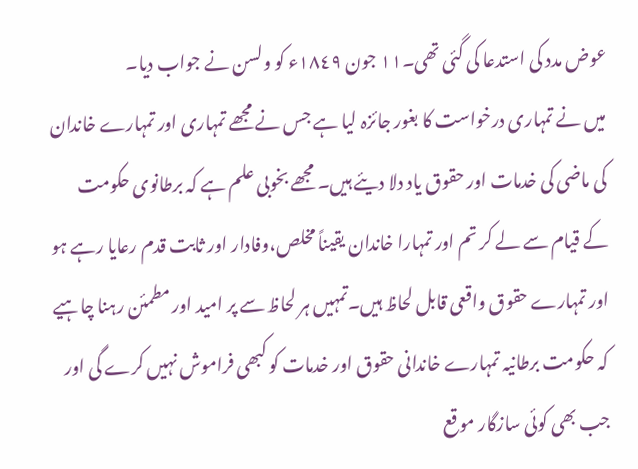عوض مدد کی استدعا کی گئی تھی۔١١ جون ١٨٤٩ء کو ولسن نے جواب دیا۔
میں نے تمہاری درخواست کا بغور جائزہ لیا ہے جس نے مجھے تمہاری اور تمہارے خاندان کی ماضی کی خدمات اور حقوق یاد دلا دیئے ہیں۔ مجھے بخوبی علم ہے کہ برطانوی حکومت کے قیام سے لے کر تم اور تمہارا خاندان یقیناً مخلص،وفادار اور ثابت قدم رعایا رہے ہو اور تمہارے حقوق واقعی قابل لحاظ ہیں۔تمہیں ہر لحاظ سے پر امید اور مطمئن رہنا چاہیے کہ حکومت برطانیہ تمہارے خاندانی حقوق اور خدمات کو کبھی فراموش نہیں کرے گی اور جب بھی کوئی سازگار موقع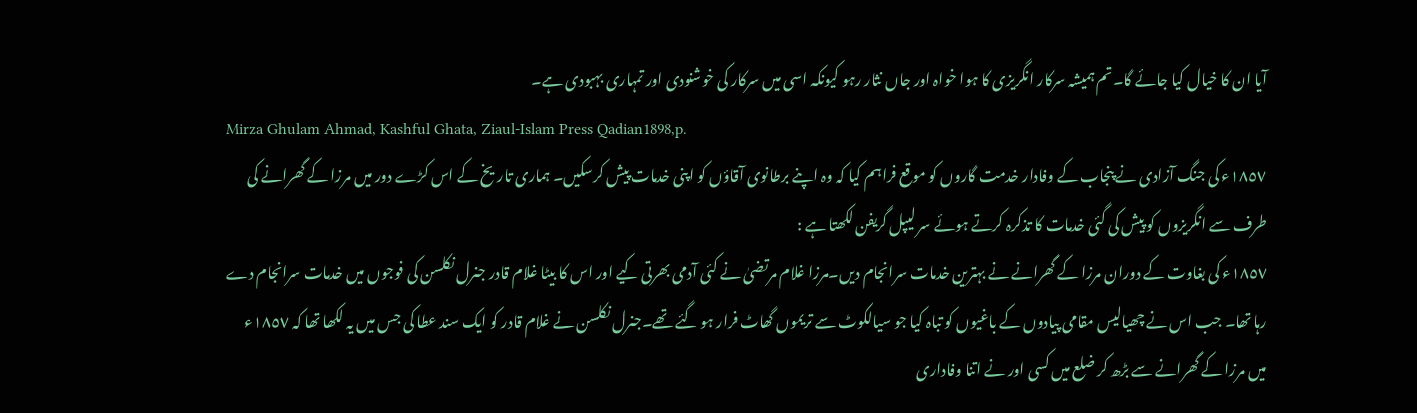آیا ان کا خیال کیا جائے گا۔تم ہمیشہ سرکار انگریزی کا ہوا خواہ اور جاں نثار رہو کیونکہ اسی میں سرکار کی خوشنودی اور تمہاری بہبودی ہے۔
Mirza Ghulam Ahmad, Kashful Ghata, Ziaul-Islam Press Qadian1898,p.
١٨٥٧ء کی جنگ آزادی نے پنجاب کے وفادار خدمت گاروں کو موقع فراہم کیا کہ وہ اپنے برطانوی آقاؤں کو اپنی خدمات پیش کرسکیں۔ ہماری تاریخ کے اس کڑے دور میں مرزا کے گھرانے کی طرف سے انگریزوں کو پیش کی گئی خدمات کا تذکرہ کرتے ہوئے سر لیپل گریفن لکھتا ہے :
١٨٥٧ء کی بغاوت کے دوران مرزا کے گھرانے نے بہترین خدمات سرانجام دیں۔مرزا غلام مرتضیٰ نے کئی آدمی بھرتی کیے اور اس کا بیٹا غلام قادر جنرل نکلسن کی فوجوں میں خدمات سرانجام دے رہا تھا۔ جب اس نے چھیالیس مقامی پیادوں کے باغیوں کو تباہ کیا جو سیالکوٹ سے تریموں گھاٹ فرار ہو گئے تھے۔جنرل نکلسن نے غلام قادر کو ایک سند عطا کی جس میں یہ لکھا تھا کہ ١٨٥٧ء میں مرزا کے گھرانے سے بڑھ کر ضلع میں کسی اور نے اتنا وفاداری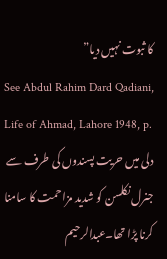کا ثبوت نہیں دیا”
See Abdul Rahim Dard Qadiani, Life of Ahmad, Lahore 1948, p.
دلی میں حریت پسندوں کی طرف سے جنرل نکلسن کو شدید مزاحمت کا سامنا کرنا پڑا تھا۔عبدالرحیم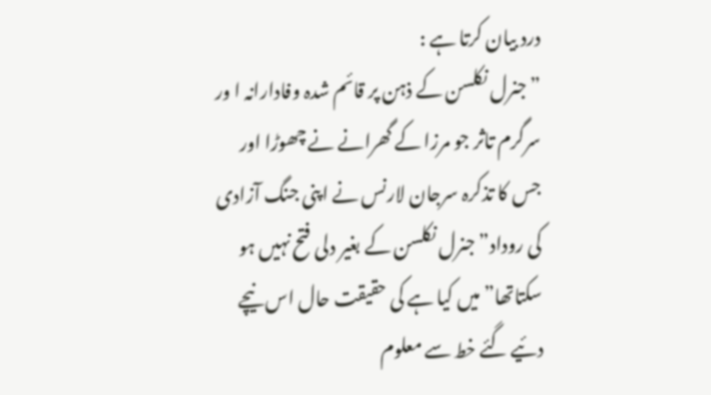درد بیان کرتا ہے :
”جنرل نکلسن کے ذہن پر قائم شدہ وفادارانہ ا ور سرگرم تاثر جو مرزا کے گھرانے نے چھوڑا اور جس کا تذکرہ سرجان لارنس نے اپنی جنگ آزادی کی روداد”جنرل نکلسن کے بغیر دلی فتح نہیں ہو سکتاتھا” میں کیا ہے کی حقیقت حال اس نیچے دئیے گئے خط سے معلوم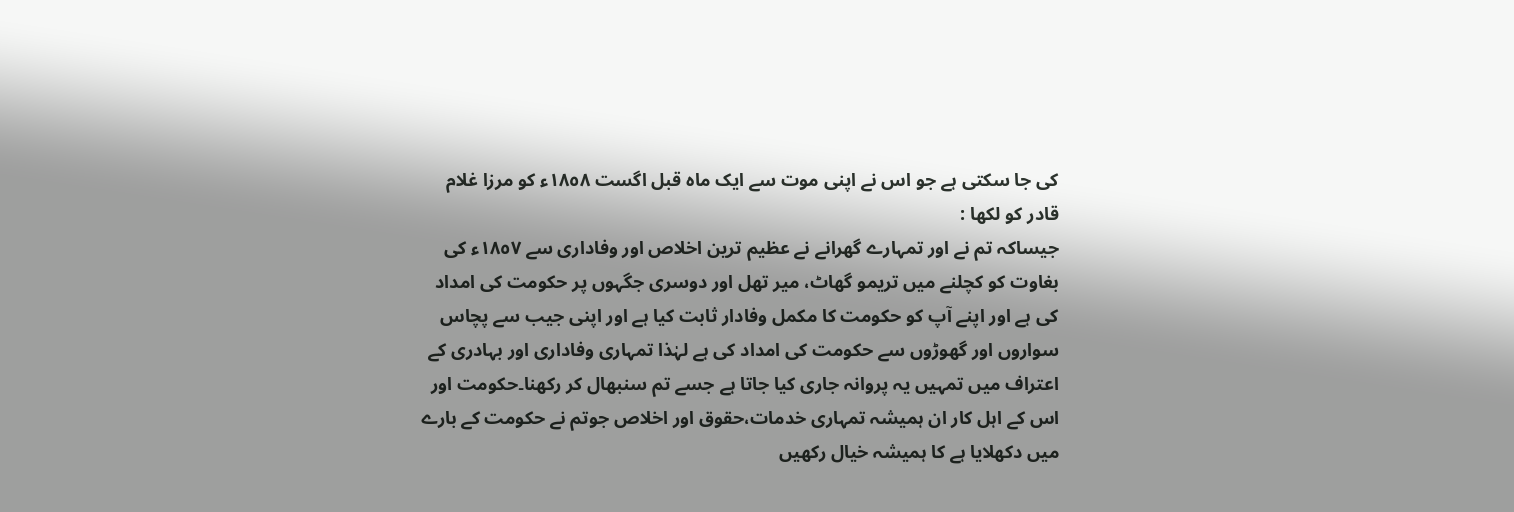کی جا سکتی ہے جو اس نے اپنی موت سے ایک ماہ قبل اگست ١٨٥٨ء کو مرزا غلام قادر کو لکھا :
جیساکہ تم نے اور تمہارے گھرانے نے عظیم ترین اخلاص اور وفاداری سے ١٨٥٧ء کی بغاوت کو کچلنے میں تریمو گھاٹ، میر تھل اور دوسری جگہوں پر حکومت کی امداد کی ہے اور اپنے آپ کو حکومت کا مکمل وفادار ثابت کیا ہے اور اپنی جیب سے پچاس سواروں اور گھوڑوں سے حکومت کی امداد کی ہے لہٰذا تمہاری وفاداری اور بہادری کے اعتراف میں تمہیں یہ پروانہ جاری کیا جاتا ہے جسے تم سنبھال کر رکھنا۔حکومت اور اس کے اہل کار ان ہمیشہ تمہاری خدمات،حقوق اور اخلاص جوتم نے حکومت کے بارے میں دکھلایا ہے کا ہمیشہ خیال رکھیں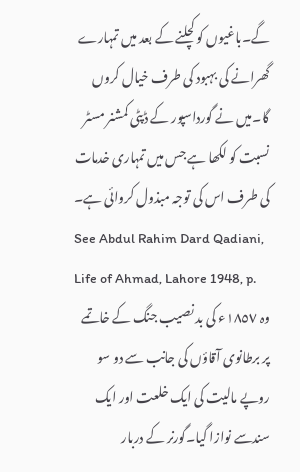گے۔باغیوں کو کچلنے کے بعد میں تمہارے گھرانے کی بہبود کی طرف خیال کروں گا۔میں نے گورداسپور کے ڈپٹی کمشنر مسٹر نسبت کو لکھا ہے جس میں تمہاری خدمات کی طرف اس کی توجہ مبذول کروائی ہے۔
See Abdul Rahim Dard Qadiani, Life of Ahmad, Lahore 1948, p.
وہ ١٨٥٧ء کی بد نصیب جنگ کے خاتمے پر برطانوی آقاؤں کی جانب سے دو سو روپے مالیت کی ایک خلعت اور ایک سندسے نوازا گیا۔گورنر کے دربار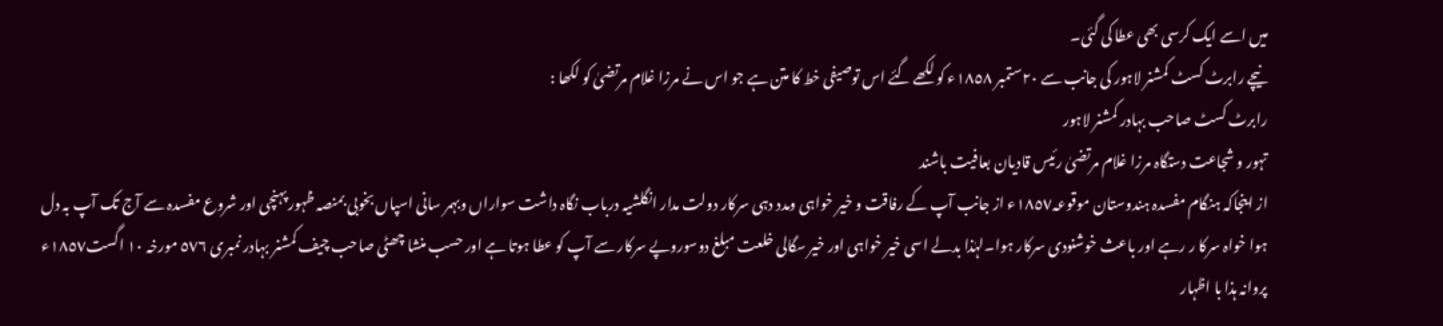میں اسے ایک کرسی بھی عطا کی گئی۔
نیچے رابرٹ کسٹ کمشنر لاہور کی جانب سے ٢٠ستمبر ١٨٥٨ء کو لکھے گئے اس توصیفی خط کا متن ہے جو اس نے مرزا غلام مرتضیٰ کو لکھا :
رابرٹ کسٹ صاحب بہادر کمشنر لاہور
تہور و شجاعت دستگاہ مرزا غلام مرتضیٰ رئیس قادیان بعافیت باشند
از اینجاکہ ہنگام مفسدہ ہندوستان موقوعہ١٨٥٧ء از جانب آپ کے رفاقت و خیر خواہی ومدد دہی سرکار دولت مدار انگلشیہ درباب نگاہ داشت سواراں وبہمر سانی اسپاں بخوبی بمنصہ ظہور پہنچی اور شروع مفسدہ سے آج تک آپ بہ دل ہوا خواہ سرکا ر رہے اور باعث خوشنودی سرکار ہوا۔لہٰذا بدلے اسی خیر خواہی اور خیر سگالی خلعت مبلغ دوسوروپے سرکار سے آپ کو عطا ہوتا ہے اور حسب منشا چھٹی صاحب چیف کمشنر بہادر نمبری ٥٧٦ مورخہ ١٠ اگست١٨٥٧ء پروانہ ہذا با اظہار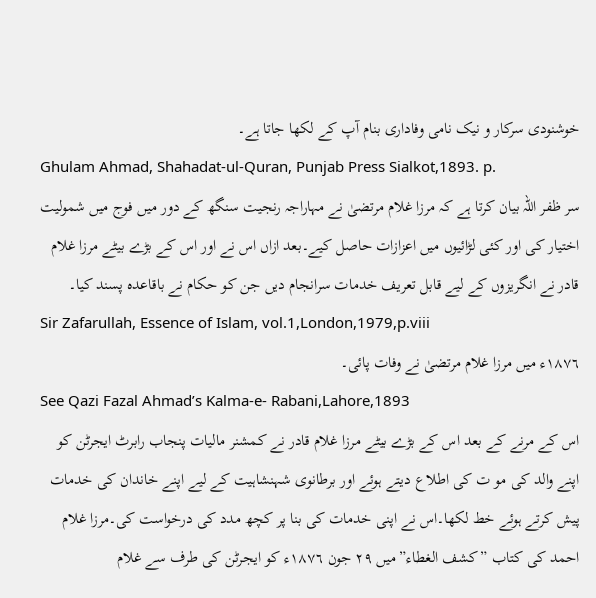خوشنودی سرکار و نیک نامی وفاداری بنام آپ کے لکھا جاتا ہے۔
Ghulam Ahmad, Shahadat-ul-Quran, Punjab Press Sialkot,1893. p.
سر ظفر اللہ بیان کرتا ہے کہ مرزا غلام مرتضیٰ نے مہاراجہ رنجیت سنگھ کے دور میں فوج میں شمولیت اختیار کی اور کئی لڑائیوں میں اعزازات حاصل کیے۔بعد ازاں اس نے اور اس کے بڑے بیٹے مرزا غلام قادر نے انگریزوں کے لیے قابل تعریف خدمات سرانجام دیں جن کو حکام نے باقاعدہ پسند کیا۔
Sir Zafarullah, Essence of Islam, vol.1,London,1979,p.viii
١٨٧٦ء میں مرزا غلام مرتضیٰ نے وفات پائی۔
See Qazi Fazal Ahmad’s Kalma-e- Rabani,Lahore,1893
اس کے مرنے کے بعد اس کے بڑے بیٹے مرزا غلام قادر نے کمشنر مالیات پنجاب رابرٹ ایجرٹن کو اپنے والد کی مو ت کی اطلاع دیتے ہوئے اور برطانوی شہنشاہیت کے لیے اپنے خاندان کی خدمات پیش کرتے ہوئے خط لکھا۔اس نے اپنی خدمات کی بنا پر کچھ مدد کی درخواست کی۔مرزا غلام احمد کی کتاب ”کشف الغطاء”میں ٢٩ جون ١٨٧٦ء کو ایجرٹن کی طرف سے غلام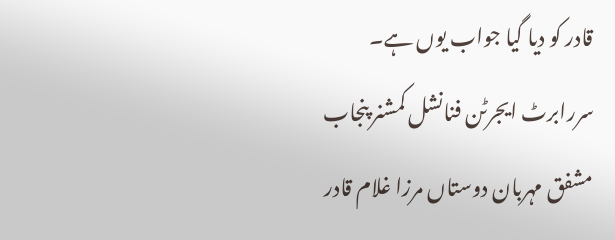قادر کو دیا گیا جواب یوں ہے۔
سررابرٹ ایجرٹن فنانشل کمشنر پنجاب
مشفق مہربان دوستاں مرزا غلام قادر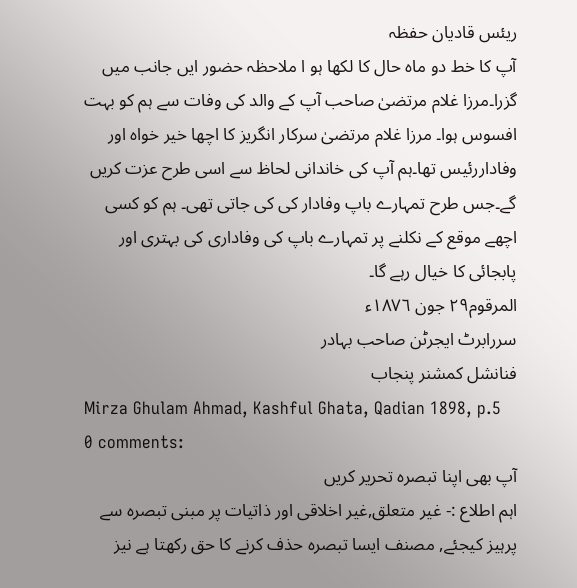ریئس قادیان حفظہ
آپ کا خط دو ماہ حال کا لکھا ہو ا ملاحظہ حضور ایں جانب میں گزرا۔مرزا غلام مرتضیٰ صاحب آپ کے والد کی وفات سے ہم کو بہت افسوس ہوا۔ مرزا غلام مرتضیٰ سرکار انگریز کا اچھا خیر خواہ اور وفاداررئیس تھا۔ہم آپ کی خاندانی لحاظ سے اسی طرح عزت کریں گے۔جس طرح تمہارے باپ وفادار کی کی جاتی تھی۔ ہم کو کسی اچھے موقع کے نکلنے پر تمہارے باپ کی وفاداری کی بہتری اور پابجائی کا خیال رہے گا۔
المرقوم٢٩ جون ١٨٧٦ء
سررابرٹ ایجرٹن صاحب بہادر
فنانشل کمشنر پنجاب
Mirza Ghulam Ahmad, Kashful Ghata, Qadian 1898, p.5
0 comments:
آپ بھی اپنا تبصرہ تحریر کریں
اہم اطلاع :- غیر متعلق,غیر اخلاقی اور ذاتیات پر مبنی تبصرہ سے پرہیز کیجئے, مصنف ایسا تبصرہ حذف کرنے کا حق رکھتا ہے نیز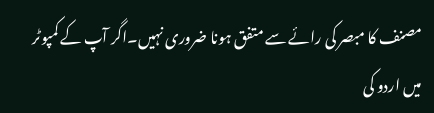مصنف کا مبصر کی رائے سے متفق ہونا ضروری نہیں۔اگر آپ کے کمپوٹر میں اردو کی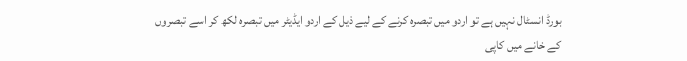بورڈ انسٹال نہیں ہے تو اردو میں تبصرہ کرنے کے لیے ذیل کے اردو ایڈیٹر میں تبصرہ لکھ کر اسے تبصروں کے خانے میں کاپی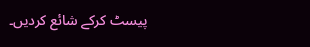پیسٹ کرکے شائع کردیں۔